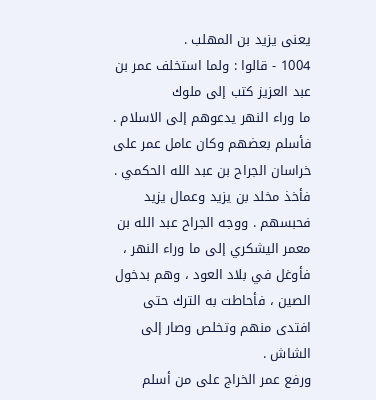يعنى يزيد بن المهلب .
1004 - قالوا : ولما استخلف عمر بن عبد العزيز كتب إلى ملوك
ما وراء النهر يدعوهم إلى الاسلام . فأسلم بعضهم وكان عامل عمر على
خراسان الجراح بن عبد الله الحكمي . فأخذ مخلد بن يزيد وعمال يزيد
فحبسهم . ووجه الجراح عبد الله بن معمر اليشكري إلى ما وراء النهر ،
فأوغل في بلاد العود ، وهم بدخول الصين ، فأحاطت به الترك حتى
افتدى منهم وتخلص وصار إلى الشاش .
ورفع عمر الخراج على من أسلم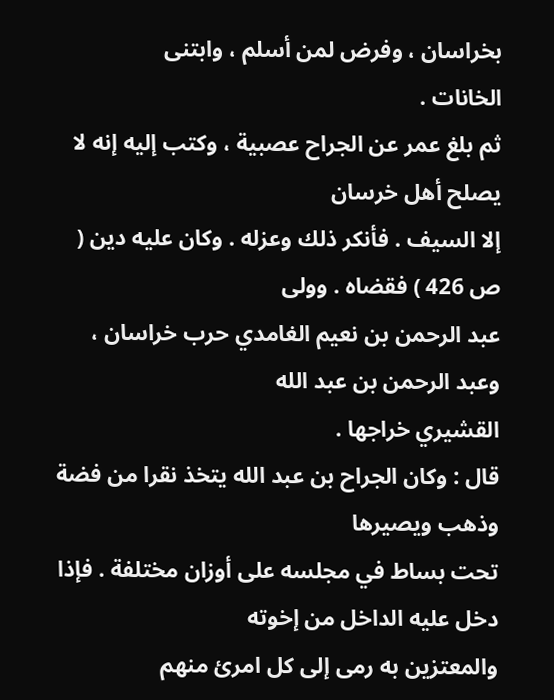بخراسان ، وفرض لمن أسلم ، وابتنى
الخانات .
ثم بلغ عمر عن الجراح عصبية ، وكتب إليه إنه لا يصلح أهل خرسان
إلا السيف . فأنكر ذلك وعزله . وكان عليه دين ( ص 426 ) فقضاه . وولى
عبد الرحمن بن نعيم الغامدي حرب خراسان ، وعبد الرحمن بن عبد الله
القشيري خراجها .
قال : وكان الجراح بن عبد الله يتخذ نقرا من فضة وذهب ويصيرها
تحت بساط في مجلسه على أوزان مختلفة . فإذا دخل عليه الداخل من إخوته
والمعتزين به رمى إلى كل امرئ منهم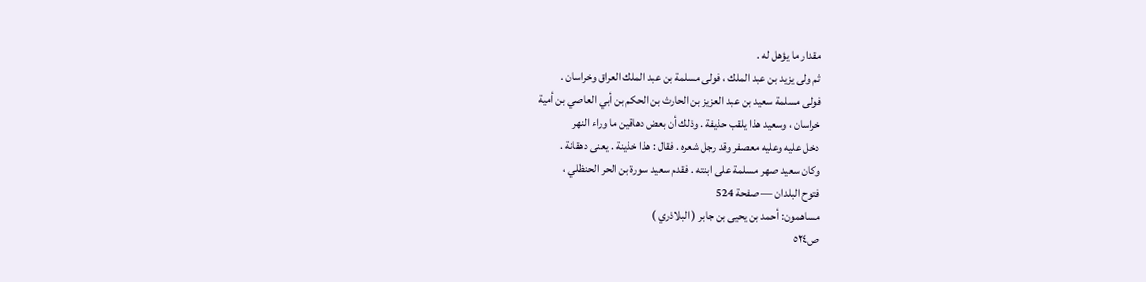مقدار ما يؤهل له .
ثم ولى يزيد بن عبد الملك ، فولى مسلمة بن عبد الملك العراق وخراسان .
فولى مسلمة سعيد بن عبد العزيز بن الحارث بن الحكم بن أبي العاصي بن أمية
خراسان ، وسعيد هذا يلقب حذيفة . وذلك أن بعض دهاقين ما وراء النهر
دخل عليه وعليه معصفر وقد رجل شعره . فقال : هذا خذينة . يعنى دهقانة .
وكان سعيد صهر مسلمة على ابنته . فقدم سعيد سورة بن الحر الحنظلي ،
فتوح البلدان — صفحة 524
مساهمون: أحمد بن يحيى بن جابر ( البلاذري )
ص٥٢٤